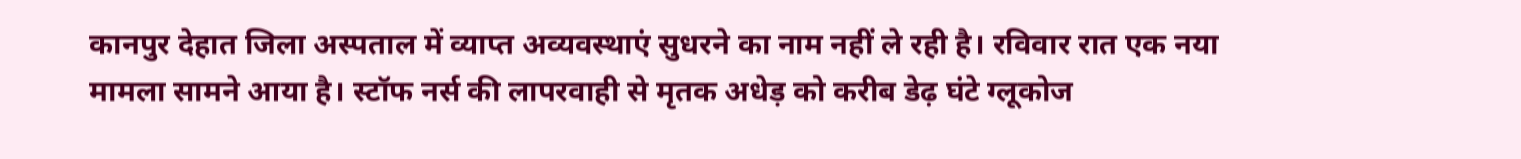कानपुर देहात जिला अस्पताल में व्याप्त अव्यवस्थाएं सुधरने का नाम नहीं ले रही है। रविवार रात एक नया मामला सामने आया है। स्टॉफ नर्स की लापरवाही से मृतक अधेड़ को करीब डेढ़ घंटे ग्लूकोज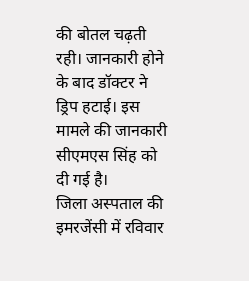की बोतल चढ़ती रही। जानकारी होने के बाद डॉक्टर ने ड्रिप हटाई। इस मामले की जानकारी सीएमएस सिंह को दी गई है।
जिला अस्पताल की इमरजेंसी में रविवार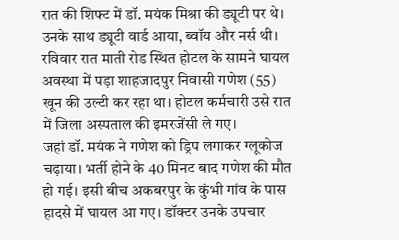रात की शिफ्ट में डॉ. मयंक मिश्रा की ड्यूटी पर थे। उनके साथ ड्यूटी वार्ड आया, ब्वॉय और नर्स थी। रविवार रात माती रोड स्थित होटल के सामने घायल अवस्था में पड़ा शाहजादपुर निवासी गणेश (55) खून की उल्टी कर रहा था। होटल कर्मचारी उसे रात में जिला अस्पताल की इमरजेंसी ले गए।
जहां डॉ. मयंक ने गणेश को ड्रिप लगाकर ग्लूकोज चढ़ाया। भर्ती होने के 40 मिनट बाद गणेश की मौत हो गई। इसी बीच अकबरपुर के कुंभी गांव के पास हादसे में घायल आ गए। डॉक्टर उनके उपचार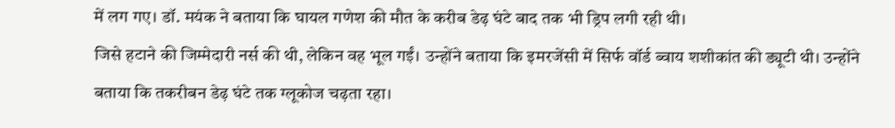में लग गए। डॉ. मयंक ने बताया कि घायल गणेश की मौत के करीब डेढ़ घंटे बाद तक भी ड्रिप लगी रही थी।
जिसे हटाने की जिम्मेदारी नर्स की थी, लेकिन वह भूल गईं। उन्होंने बताया कि इमरजेंसी में सिर्फ वॉर्ड ब्वाय शशीकांत की ड्यूटी थी। उन्होंने बताया कि तकरीबन डेढ़ घंटे तक ग्लूकोज चढ़ता रहा।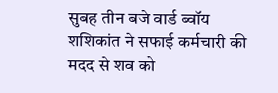सुबह तीन बजे वार्ड ब्वॉय शशिकांत ने सफाई कर्मचारी की मदद से शव को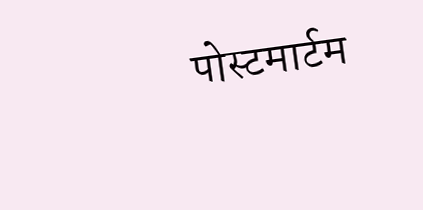पोस्टमार्टम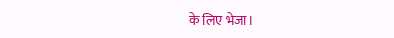के लिए भेजा।